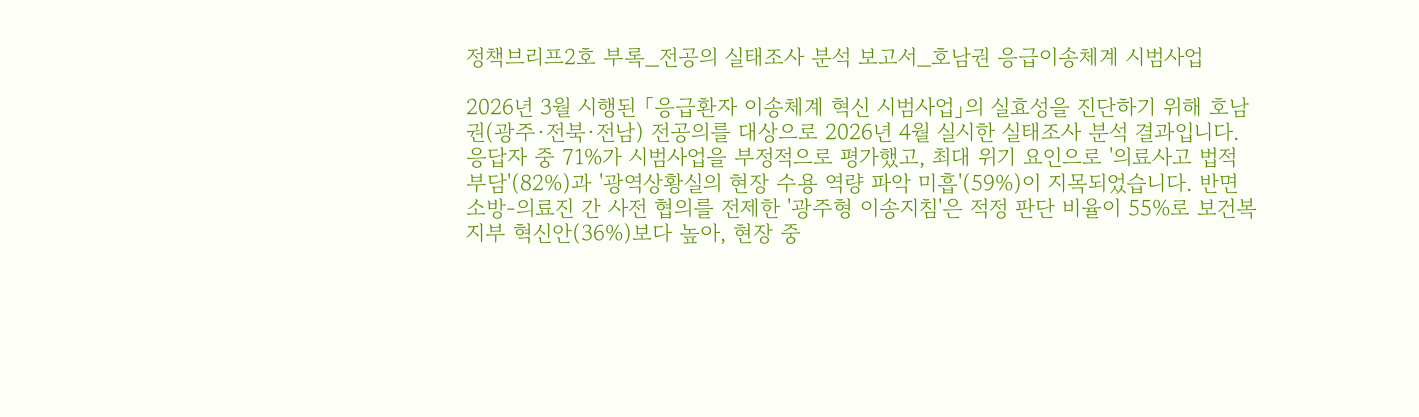정책브리프2호 부록_전공의 실태조사 분석 보고서_호남권 응급이송체계 시범사업

2026년 3월 시행된 「응급환자 이송체계 혁신 시범사업」의 실효성을 진단하기 위해 호남권(광주·전북·전남) 전공의를 대상으로 2026년 4월 실시한 실태조사 분석 결과입니다. 응답자 중 71%가 시범사업을 부정적으로 평가했고, 최대 위기 요인으로 '의료사고 법적 부담'(82%)과 '광역상황실의 현장 수용 역량 파악 미흡'(59%)이 지목되었습니다. 반면 소방-의료진 간 사전 협의를 전제한 '광주형 이송지침'은 적정 판단 비율이 55%로 보건복지부 혁신안(36%)보다 높아, 현장 중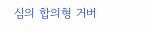심의 합의형 거버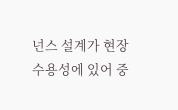넌스 설계가 현장 수용성에 있어 중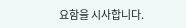요함을 시사합니다.